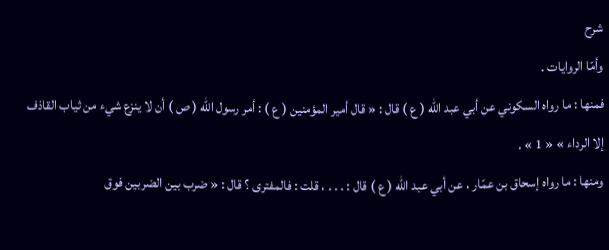شرح
وأمّا الروايات .
فمنها : ما رواه السكوني عن أبي عبد الله ( ع ) قال : « قال أمير المؤمنين ( ع ) : أمر رسول الله ( ص ) أن لا ينزع شيء من ثياب القاذف إلا الرداء » « 1 » .
ومنها : ما رواه إسحاق بن عمّار ، عن أبي عبد الله ( ع ) قال : . . . ، قلت : فالمفترى ؟ قال : « ضرب بين الضربين فوق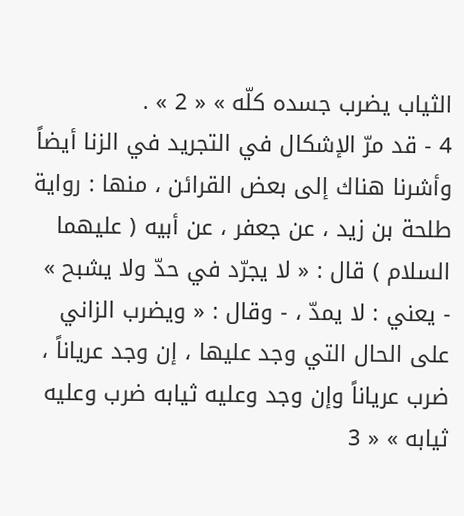الثياب يضرب جسده كلّه » « 2 » .
4 - قد مرّ الإشكال في التجريد في الزنا أيضاً وأشرنا هناك إلى بعض القرائن ، منها : رواية طلحة بن زيد ، عن جعفر ، عن أبيه ( عليهما السلام ) قال : « لا يجرّد في حدّ ولا يشبح » - يعني : لا يمدّ ، - وقال : « ويضرب الزاني على الحال التي وجد عليها ، إن وجد عرياناً ، ضرب عرياناً وإن وجد وعليه ثيابه ضرب وعليه ثيابه » « 3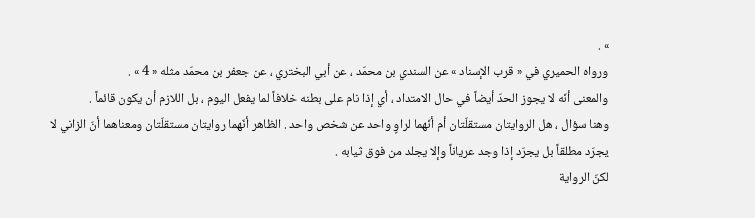» .
ورواه الحميري في « قرب الإسناد » عن السندي بن محمّد ، عن أبي البختري ، عن جعفر بن محمّد مثله « 4 » .
والمعنى أنّه لا يجوز الحدّ أيضاً في حال الامتداد ، أي إذا نام على بطنه خلافاً لما يفعل اليوم ، بل اللازم أن يكون قائماً .
وهنا سؤال ، هل الروايتان مستقلّتان أم أنّهما لراوٍ واحد عن شخص واحد . الظاهر أنّهما روايتان مستقلّتان ومعناهما أنّ الزاني لا يجرّد مطلقاً بل يجرّد إذا وجد عرياناً وإلا يجلد من فوق ثيابه .
لكنّ الرواية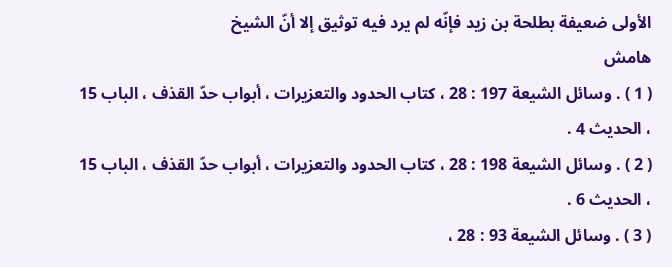الأولى ضعيفة بطلحة بن زيد فإنّه لم يرد فيه توثيق إلا أنّ الشيخ
هامش
( 1 ) . وسائل الشيعة 197 : 28 ، كتاب الحدود والتعزيرات ، أبواب حدّ القذف ، الباب 15 ، الحديث 4 .
( 2 ) . وسائل الشيعة 198 : 28 ، كتاب الحدود والتعزيرات ، أبواب حدّ القذف ، الباب 15 ، الحديث 6 .
( 3 ) . وسائل الشيعة 93 : 28 ،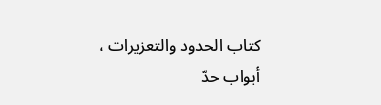كتاب الحدود والتعزيرات ، أبواب حدّ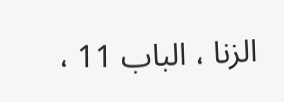الزنا ، الباب 11 ،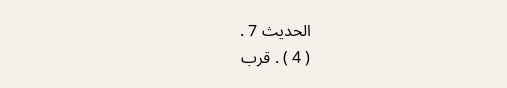الحديث 7 .
( 4 ) . قرب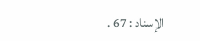الإسناد : 67 .